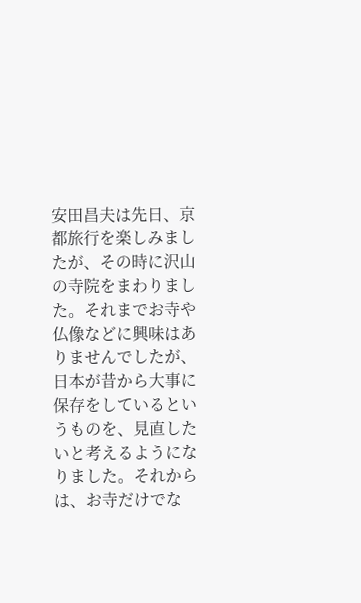安田昌夫は先日、京都旅行を楽しみましたが、その時に沢山の寺院をまわりました。それまでお寺や仏像などに興味はありませんでしたが、日本が昔から大事に保存をしているというものを、見直したいと考えるようになりました。それからは、お寺だけでな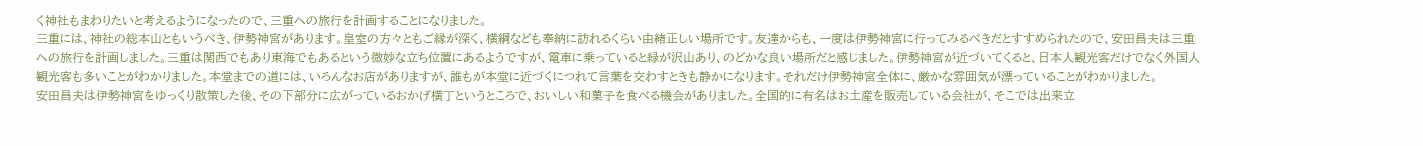く神社もまわりたいと考えるようになったので、三重への旅行を計画することになりました。
三重には、神社の総本山ともいうべき、伊勢神宮があります。皇室の方々ともご縁が深く、横綱なども奉納に訪れるくらい由緒正しい場所です。友達からも、一度は伊勢神宮に行ってみるべきだとすすめられたので、安田昌夫は三重への旅行を計画しました。三重は関西でもあり東海でもあるという微妙な立ち位置にあるようですが、電車に乗っていると緑が沢山あり、のどかな良い場所だと感じました。伊勢神宮が近づいてくると、日本人観光客だけでなく外国人観光客も多いことがわかりました。本堂までの道には、いろんなお店がありますが、誰もが本堂に近づくにつれて言葉を交わすときも静かになります。それだけ伊勢神宮全体に、厳かな雰囲気が漂っていることがわかりました。
安田昌夫は伊勢神宮をゆっくり散策した後、その下部分に広がっているおかげ横丁というところで、おいしい和菓子を食べる機会がありました。全国的に有名はお土産を販売している会社が、そこでは出来立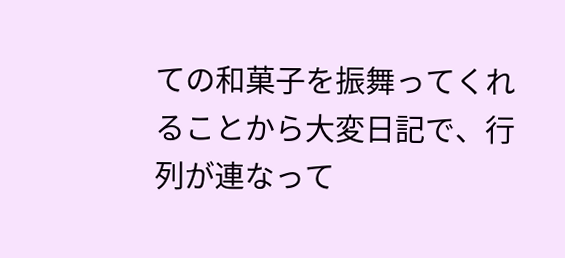ての和菓子を振舞ってくれることから大変日記で、行列が連なって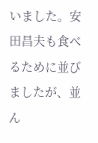いました。安田昌夫も食べるために並びましたが、並ん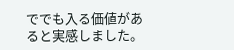ででも入る価値があると実感しました。